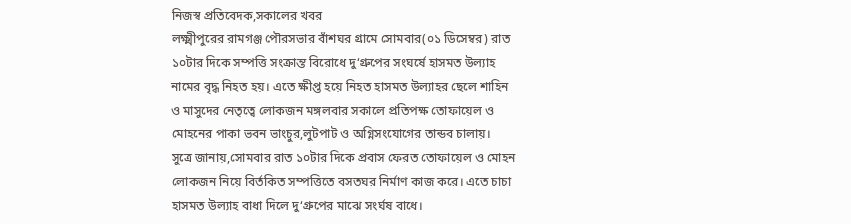নিজস্ব প্রতিবেদক,সকালের খবর
লক্ষ্মীপুরের রামগঞ্জ পৌরসভার বাঁশঘর গ্রামে সোমবার(০১ ডিসেম্বর) রাত ১০টার দিকে সম্পত্তি সংক্রান্ত বিরোধে দু‘গ্রুপের সংঘর্ষে হাসমত উল্যাহ নামের বৃদ্ধ নিহত হয়। এতে ক্ষীপ্ত হয়ে নিহত হাসমত উল্যাহর ছেলে শাহিন ও মাসুদের নেতৃত্বে লোকজন মঙ্গলবার সকালে প্রতিপক্ষ তোফায়েল ও মোহনের পাকা ভবন ভাংচুর,লুটপাট ও অগ্নিসংযোগের তান্ডব চালায়।
সুত্রে জানায়,সোমবার রাত ১০টার দিকে প্রবাস ফেরত তোফায়েল ও মোহন লোকজন নিয়ে বির্তকিত সম্পত্তিতে বসতঘর নির্মাণ কাজ করে। এতে চাচা হাসমত উল্যাহ বাধা দিলে দু‘গ্রুপের মাঝে সংর্ঘষ বাধে।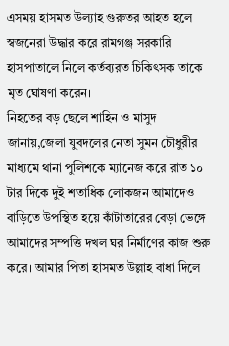এসময় হাসমত উল্যাহ গুরুতর আহত হলে স্বজনেরা উদ্ধার করে রামগঞ্জ সরকারি হাসপাতালে নিলে কর্তব্যরত চিকিৎসক তাকে মৃত ঘোষণা করেন।
নিহতের বড় ছেলে শাহিন ও মাসুদ জানায়,জেলা যুবদলের নেতা সুমন চৌধুরীর মাধ্যমে থানা পুলিশকে ম্যানেজ করে রাত ১০ টার দিকে দুই শতাধিক লোকজন আমাদেও বাড়িতে উপস্থিত হয়ে কাঁটাতারের বেড়া ভেঙ্গে আমাদের সম্পত্তি দখল ঘর নির্মাণের কাজ শুরু করে। আমার পিতা হাসমত উল্লাহ বাধা দিলে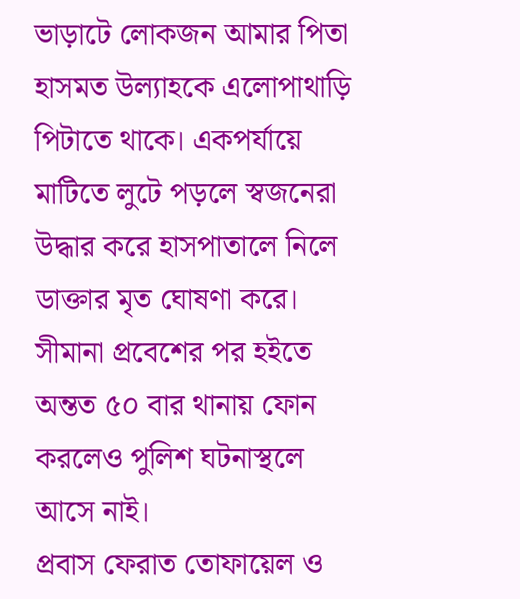ভাড়াটে লোকজন আমার পিতা হাসমত উল্যাহকে এলোপাথাড়ি পিটাতে থাকে। একপর্যায়ে মাটিতে লুটে পড়লে স্বজনেরা উদ্ধার করে হাসপাতালে নিলে ডাক্তার মৃত ঘোষণা করে। সীমানা প্রবেশের পর হইতে অন্তত ৫০ বার থানায় ফোন করলেও পুলিশ ঘটনাস্থলে আসে নাই।
প্রবাস ফেরাত তোফায়েল ও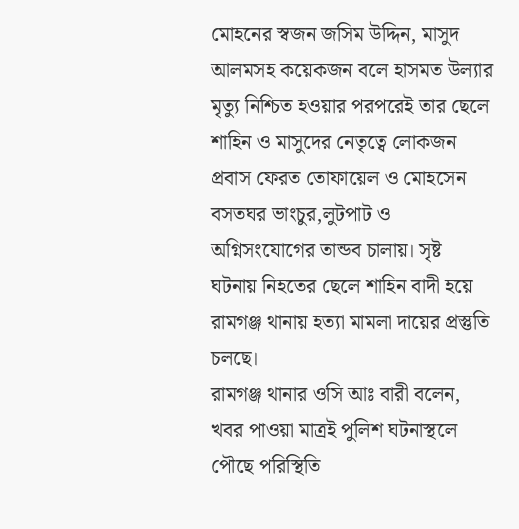মোহনের স্বজন জসিম উদ্দিন, মাসুদ আলমসহ কয়েকজন বলে হাসমত উল্যার মৃত্যু নিশ্চিত হওয়ার পরপরেই তার ছেলে শাহিন ও মাসুদের নেতৃত্বে লোকজন প্রবাস ফেরত তোফায়েল ও মোহসেন বসতঘর ভাংচুর,লুটপাট ও অগ্নিসংযোগের তান্ডব চালায়। সৃষ্ট ঘটনায় নিহতের ছেলে শাহিন বাদী হয়ে রামগঞ্জ থানায় হত্যা মামলা দায়ের প্রস্তুতি চলছে।
রামগঞ্জ থানার ওসি আঃ বারী বলেন, খবর পাওয়া মাত্রই পুলিশ ঘটনাস্থলে পৌছে পরিস্থিতি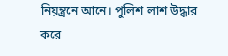নিয়ন্ত্রনে আনে। পুলিশ লাশ উদ্ধার করে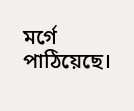মর্গে পাঠিয়েছে।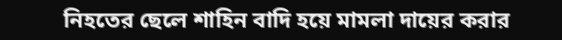নিহতের ছেলে শাহিন বাদি হয়ে মামলা দায়ের করার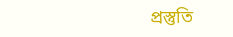প্রস্তুতি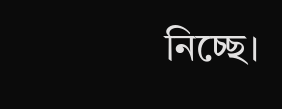নিচ্ছে।